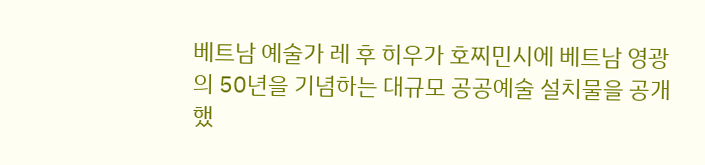베트남 예술가 레 후 히우가 호찌민시에 베트남 영광의 50년을 기념하는 대규모 공공예술 설치물을 공개했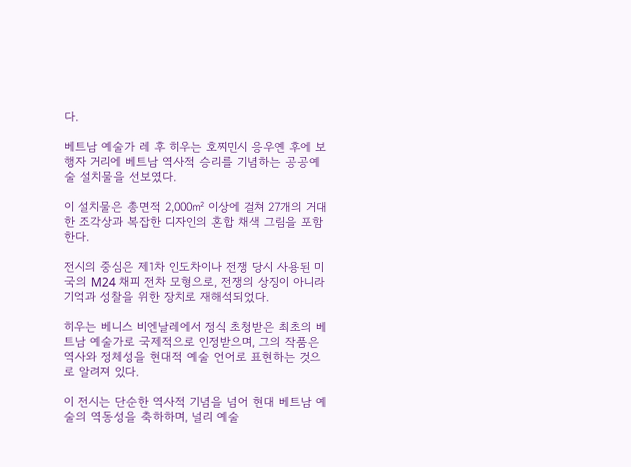다.

베트남 예술가 레 후 히우는 호찌민시 응우옌 후에 보행자 거리에 베트남 역사적 승리를 기념하는 공공예술 설치물을 선보였다.

이 설치물은 총면적 2,000㎡ 이상에 걸쳐 27개의 거대한 조각상과 복잡한 디자인의 혼합 채색 그림을 포함한다.

전시의 중심은 제1차 인도차이나 전쟁 당시 사용된 미국의 M24 채피 전차 모형으로, 전쟁의 상징이 아니라 기억과 성찰을 위한 장치로 재해석되었다.

히우는 베니스 비엔날레에서 정식 초청받은 최초의 베트남 예술가로 국제적으로 인정받으며, 그의 작품은 역사와 정체성을 현대적 예술 언어로 표현하는 것으로 알려져 있다.

이 전시는 단순한 역사적 기념을 넘어 현대 베트남 예술의 역동성을 축하하며, 널리 예술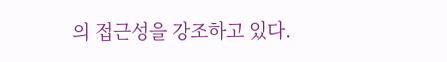의 접근성을 강조하고 있다.